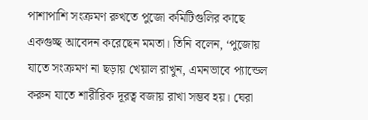পাশাপাশি সংক্রমণ রুখতে পুজো কমিটিগুলির কাছে একগুচ্ছ আবেদন করেছেন মমতা। তিনি বলেন, ‘পুজোয় যাতে সংক্রমণ না ছড়ায় খেয়াল রাখুন, এমনভাবে প্যান্ডেল করুন যাতে শারীরিক দূরত্ব বজায় রাখা সম্ভব হয়। ঘেরা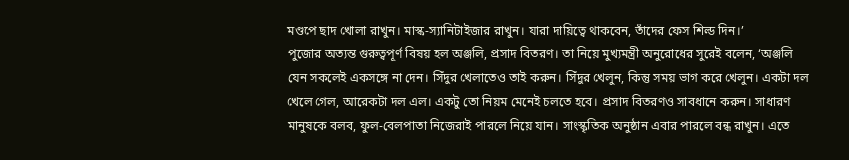মণ্ডপে ছাদ খোলা রাখুন। মাস্ক-স্যানিটাইজার রাখুন। যারা দায়িত্বে থাকবেন, তাঁদের ফেস শিল্ড দিন।’
পুজোর অত্যন্ত গুরুত্বপূর্ণ বিষয় হল অঞ্জলি, প্রসাদ বিতরণ। তা নিয়ে মুখ্যমন্ত্রী অনুরোধের সুরেই বলেন, ‘অঞ্জলি যেন সকলেই একসঙ্গে না দেন। সিঁদুর খেলাতেও তাই করুন। সিঁদুর খেলুন, কিন্তু সময় ভাগ করে খেলুন। একটা দল খেলে গেল, আরেকটা দল এল। একটু তো নিয়ম মেনেই চলতে হবে। প্রসাদ বিতরণও সাবধানে করুন। সাধারণ মানুষকে বলব, ফুল-বেলপাতা নিজেরাই পারলে নিয়ে যান। সাংস্কৃতিক অনুষ্ঠান এবার পারলে বন্ধ রাখুন। এতে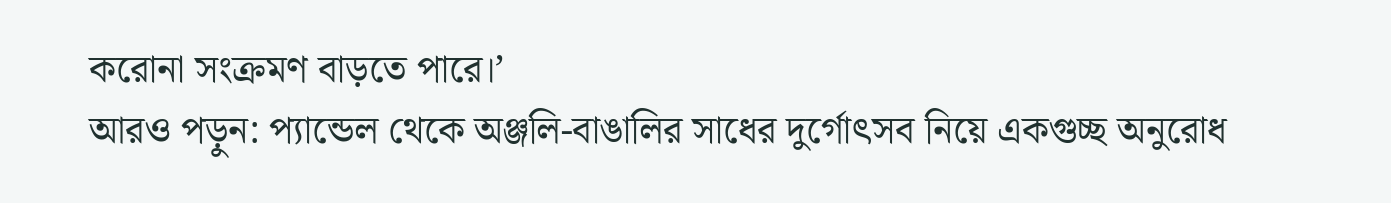করোনা সংক্রমণ বাড়তে পারে।’
আরও পড়ুন: প্যান্ডেল থেকে অঞ্জলি-বাঙালির সাধের দুর্গোৎসব নিয়ে একগুচ্ছ অনুরোধ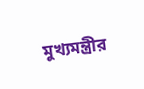মুখ্যমন্ত্রীর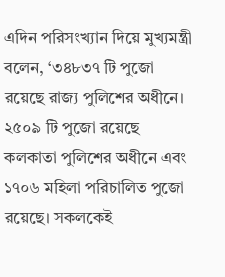এদিন পরিসংখ্যান দিয়ে মুখ্যমন্ত্রী বলেন, ‘৩৪৮৩৭ টি পুজো রয়েছে রাজ্য পুলিশের অধীনে। ২৫০৯ টি পুজো রয়েছে কলকাতা পুলিশের অধীনে এবং ১৭০৬ মহিলা পরিচালিত পুজো রয়েছে। সকলকেই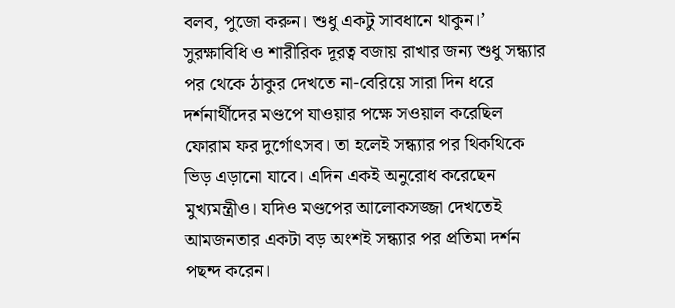বলব, পুজো করুন। শুধু একটু সাবধানে থাকুন।’
সুরক্ষাবিধি ও শারীরিক দূরত্ব বজায় রাখার জন্য শুধু সন্ধ্যার পর থেকে ঠাকুর দেখতে না-বেরিয়ে সারা দিন ধরে দর্শনার্থীদের মণ্ডপে যাওয়ার পক্ষে সওয়াল করেছিল ফোরাম ফর দুর্গোৎসব। তা হলেই সন্ধ্যার পর থিকথিকে ভিড় এড়ানো যাবে। এদিন একই অনুরোধ করেছেন মুখ্যমন্ত্রীও। যদিও মণ্ডপের আলোকসজ্জা দেখতেই আমজনতার একটা বড় অংশই সন্ধ্যার পর প্রতিমা দর্শন পছন্দ করেন।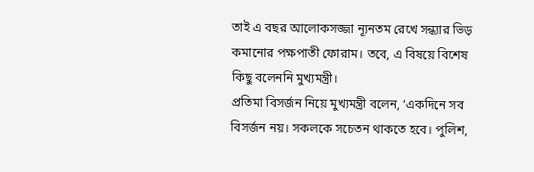তাই এ বছর আলোকসজ্জা ন্যূনতম রেখে সন্ধ্যার ভিড় কমানোর পক্ষপাতী ফোরাম। তবে, এ বিষয়ে বিশেষ কিছু বলেননি মুখ্যমন্ত্রী।
প্রতিমা বিসর্জন নিয়ে মুখ্যমন্ত্রী বলেন, ‘একদিনে সব বিসর্জন নয়। সকলকে সচেতন থাকতে হবে। পুলিশ,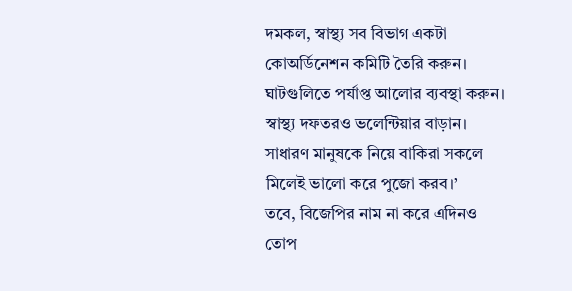দমকল, স্বাস্থ্য সব বিভাগ একটা কোঅর্ডিনেশন কমিটি তৈরি করুন। ঘাটগুলিতে পর্যাপ্ত আলোর ব্যবস্থা করুন। স্বাস্থ্য দফতরও ভলেন্টিয়ার বাড়ান। সাধারণ মানুষকে নিয়ে বাকিরা সকলে মিলেই ভালো করে পুজো করব।’
তবে, বিজেপির নাম না করে এদিনও তোপ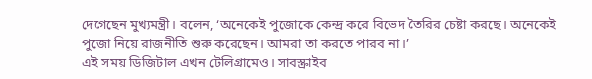দেগেছেন মুখ্যমন্ত্রী। বলেন, ‘অনেকেই পুজোকে কেন্দ্র করে বিভেদ তৈরির চেষ্টা করছে। অনেকেই পুজো নিয়ে রাজনীতি শুরু করেছেন। আমরা তা করতে পারব না।’
এই সময় ডিজিটাল এখন টেলিগ্রামেও। সাবস্ক্রাইব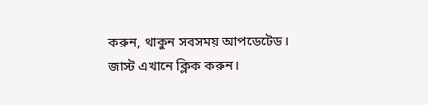করুন, থাকুন সবসময় আপডেটেড। জাস্ট এখানে ক্লিক করুন।